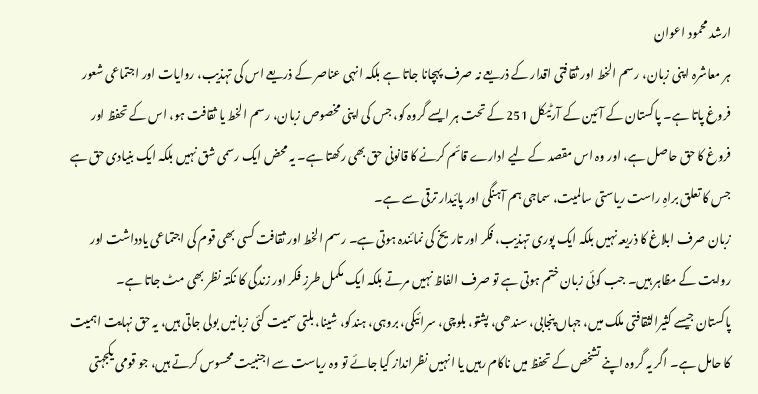ارشد محمود اعوان
ہر معاشرہ اپنی زبان، رسم الخط اور ثقافتی اقدار کے ذریعے نہ صرف پہچانا جاتا ہے بلکہ انہی عناصر کے ذریعے اس کی تہذیب، روایات اور اجتماعی شعور فروغ پاتا ہے۔ پاکستان کے آئین کے آرٹیکل 251 کے تحت ہر ایسے گروہ کو، جس کی اپنی مخصوص زبان، رسم الخط یا ثقافت ہو، اس کے تحفظ اور فروغ کا حق حاصل ہے، اور وہ اس مقصد کے لیے ادارے قائم کرنے کا قانونی حق بھی رکھتا ہے۔ یہ محض ایک رسمی شق نہیں بلکہ ایک بنیادی حق ہے جس کا تعلق براہِ راست ریاستی سالمیت، سماجی ہم آہنگی اور پائیدار ترقی سے ہے۔
زبان صرف ابلاغ کا ذریعہ نہیں بلکہ ایک پوری تہذیب، فکر اور تاریخ کی نمائندہ ہوتی ہے۔ رسم الخط اور ثقافت کسی بھی قوم کی اجتماعی یادداشت اور روایت کے مظاہر ہیں۔ جب کوئی زبان ختم ہوتی ہے تو صرف الفاظ نہیں مرتے بلکہ ایک مکمل طرزِ فکر اور زندگی کا نکتہ نظر بھی مٹ جاتا ہے۔
پاکستان جیسے کثیرالثقافتی ملک میں، جہاں پنجابی، سندھی، پشتو، بلوچی، سرائیکی، بروہی، ہندکو، شینا، بلتی سمیت کئی زبانیں بولی جاتی ہیں، یہ حق نہایت اہمیت کا حامل ہے۔ اگر یہ گروہ اپنے تشخص کے تحفظ میں ناکام رہیں یا انہیں نظرانداز کیا جائے تو وہ ریاست سے اجنبیت محسوس کرتے ہیں، جو قومی یکجہتی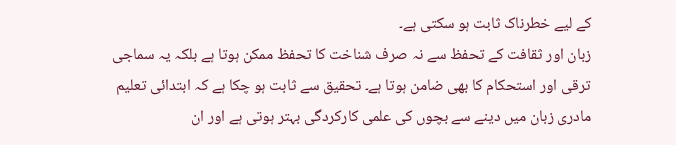کے لیے خطرناک ثابت ہو سکتی ہے۔
زبان اور ثقافت کے تحفظ سے نہ صرف شناخت کا تحفظ ممکن ہوتا ہے بلکہ یہ سماجی ترقی اور استحکام کا بھی ضامن ہوتا ہے۔ تحقیق سے ثابت ہو چکا ہے کہ ابتدائی تعلیم مادری زبان میں دینے سے بچوں کی علمی کارکردگی بہتر ہوتی ہے اور ان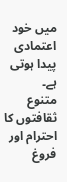میں خود اعتمادی پیدا ہوتی ہے۔
متنوع ثقافتوں کا احترام اور فروغ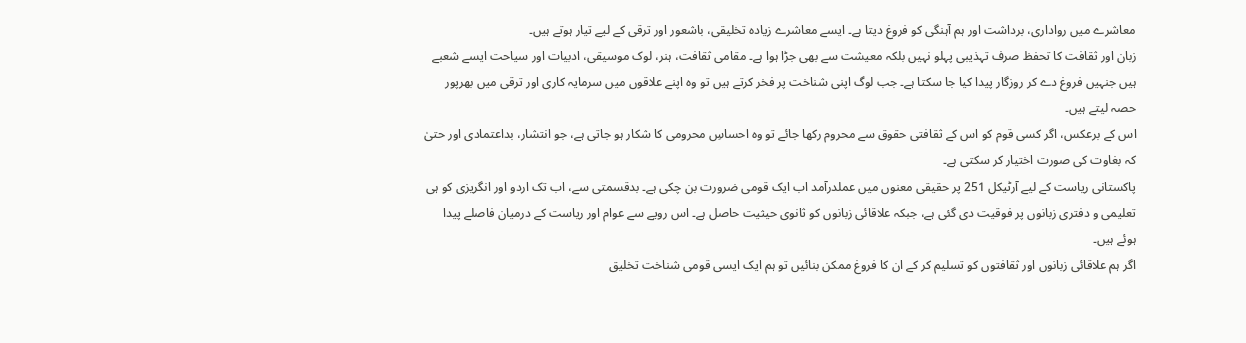معاشرے میں رواداری، برداشت اور ہم آہنگی کو فروغ دیتا ہے۔ ایسے معاشرے زیادہ تخلیقی، باشعور اور ترقی کے لیے تیار ہوتے ہیں۔
زبان اور ثقافت کا تحفظ صرف تہذیبی پہلو نہیں بلکہ معیشت سے بھی جڑا ہوا ہے۔ مقامی ثقافت، ہنر، لوک موسیقی، ادبیات اور سیاحت ایسے شعبے ہیں جنہیں فروغ دے کر روزگار پیدا کیا جا سکتا ہے۔ جب لوگ اپنی شناخت پر فخر کرتے ہیں تو وہ اپنے علاقوں میں سرمایہ کاری اور ترقی میں بھرپور حصہ لیتے ہیں۔
اس کے برعکس، اگر کسی قوم کو اس کے ثقافتی حقوق سے محروم رکھا جائے تو وہ احساسِ محرومی کا شکار ہو جاتی ہے، جو انتشار، بداعتمادی اور حتیٰ کہ بغاوت کی صورت اختیار کر سکتی ہے۔
پاکستانی ریاست کے لیے آرٹیکل 251 پر حقیقی معنوں میں عملدرآمد اب ایک قومی ضرورت بن چکی ہے۔ بدقسمتی سے، اب تک اردو اور انگریزی کو ہی تعلیمی و دفتری زبانوں پر فوقیت دی گئی ہے، جبکہ علاقائی زبانوں کو ثانوی حیثیت حاصل ہے۔ اس رویے سے عوام اور ریاست کے درمیان فاصلے پیدا ہوئے ہیں۔
اگر ہم علاقائی زبانوں اور ثقافتوں کو تسلیم کر کے ان کا فروغ ممکن بنائیں تو ہم ایک ایسی قومی شناخت تخلیق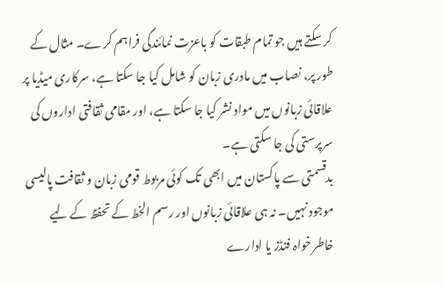کر سکتے ہیں جو تمام طبقات کو باعزت نمائندگی فراہم کرے۔ مثال کے طور پر، نصاب میں مادری زبان کو شامل کیا جا سکتا ہے، سرکاری میڈیا پر علاقائی زبانوں میں مواد نشر کیا جا سکتا ہے، اور مقامی ثقافتی اداروں کی سرپرستی کی جا سکتی ہے۔
بدقسمتی سے پاکستان میں ابھی تک کوئی مربوط قومی زبان و ثقافت پالیسی موجود نہیں۔ نہ ہی علاقائی زبانوں اور رسم الخط کے تحفظ کے لیے خاطرخواہ فنڈز یا ادارے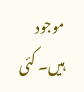موجود ہیں۔ کئی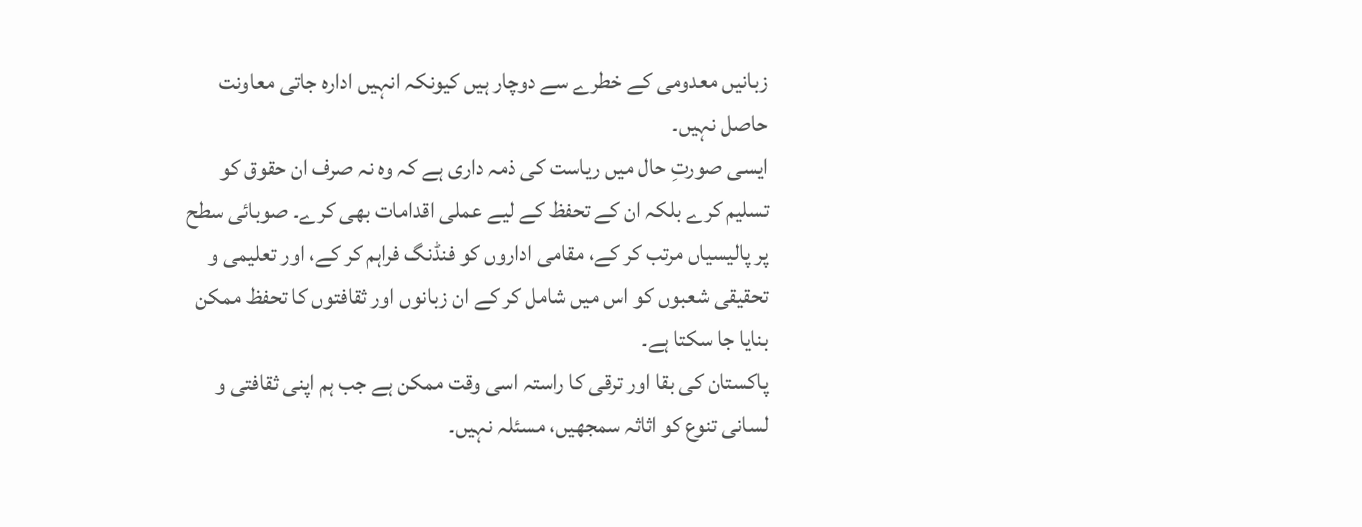زبانیں معدومی کے خطرے سے دوچار ہیں کیونکہ انہیں ادارہ جاتی معاونت حاصل نہیں۔
ایسی صورتِ حال میں ریاست کی ذمہ داری ہے کہ وہ نہ صرف ان حقوق کو تسلیم کرے بلکہ ان کے تحفظ کے لیے عملی اقدامات بھی کرے۔ صوبائی سطح پر پالیسیاں مرتب کر کے، مقامی اداروں کو فنڈنگ فراہم کر کے، اور تعلیمی و تحقیقی شعبوں کو اس میں شامل کر کے ان زبانوں اور ثقافتوں کا تحفظ ممکن بنایا جا سکتا ہے۔
پاکستان کی بقا اور ترقی کا راستہ اسی وقت ممکن ہے جب ہم اپنی ثقافتی و لسانی تنوع کو اثاثہ سمجھیں، مسئلہ نہیں۔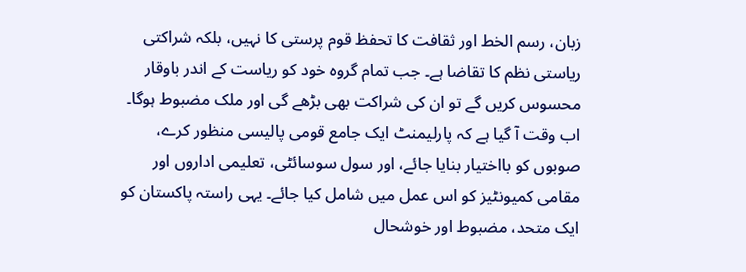زبان، رسم الخط اور ثقافت کا تحفظ قوم پرستی کا نہیں، بلکہ شراکتی ریاستی نظم کا تقاضا ہے۔ جب تمام گروہ خود کو ریاست کے اندر باوقار محسوس کریں گے تو ان کی شراکت بھی بڑھے گی اور ملک مضبوط ہوگا۔
اب وقت آ گیا ہے کہ پارلیمنٹ ایک جامع قومی پالیسی منظور کرے، صوبوں کو بااختیار بنایا جائے، اور سول سوسائٹی، تعلیمی اداروں اور مقامی کمیونٹیز کو اس عمل میں شامل کیا جائے۔ یہی راستہ پاکستان کو ایک متحد، مضبوط اور خوشحال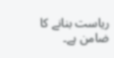ریاست بنانے کا ضامن ہے۔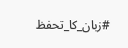#زبان_کا_تحفظ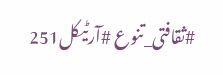#ثقافتی_تنوع #آرٹیکل251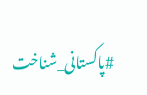#پاکستانی_شناخت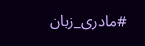#مادری_زبان